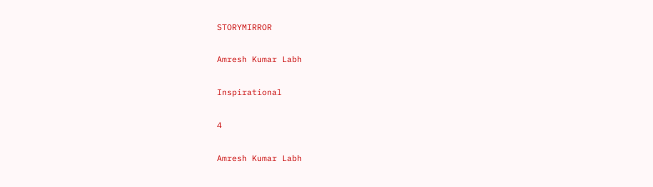STORYMIRROR

Amresh Kumar Labh

Inspirational

4

Amresh Kumar Labh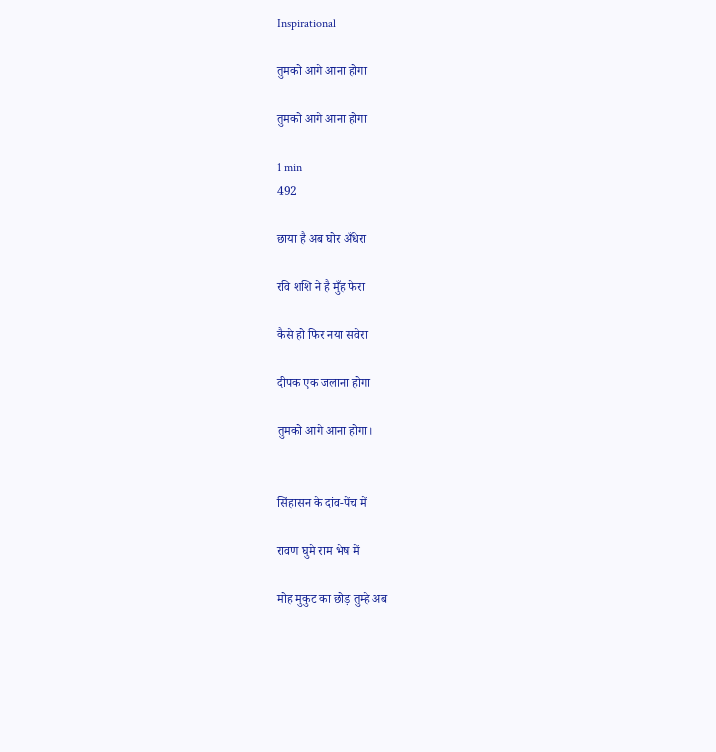Inspirational

तुमको आगे आना होगा

तुमको आगे आना होगा

1 min
492

छाया है अब घोर अँधेरा

रवि शशि ने है मुँह फेरा

कैसे हो फिर नया सवेरा

दीपक एक जलाना होगा

तुमको आगे आना होगा।


सिंहासन के दांव-पेंच में

रावण घुमे राम भेष में

मोह मुकुट का छोड़ तुम्हे अब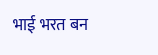भाई भरत बन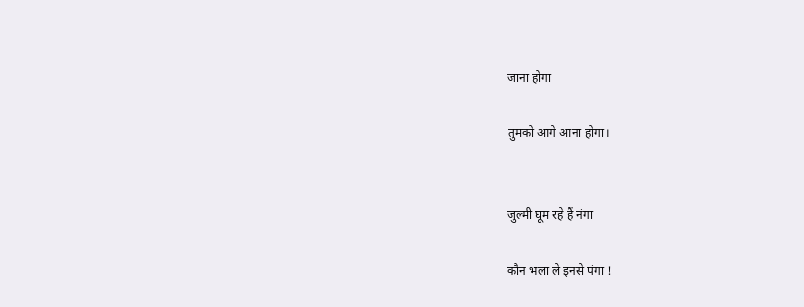जाना होगा

तुमको आगे आना होगा।


जुल्मी घूम रहे हैं नंगा

कौन भला ले इनसे पंगा !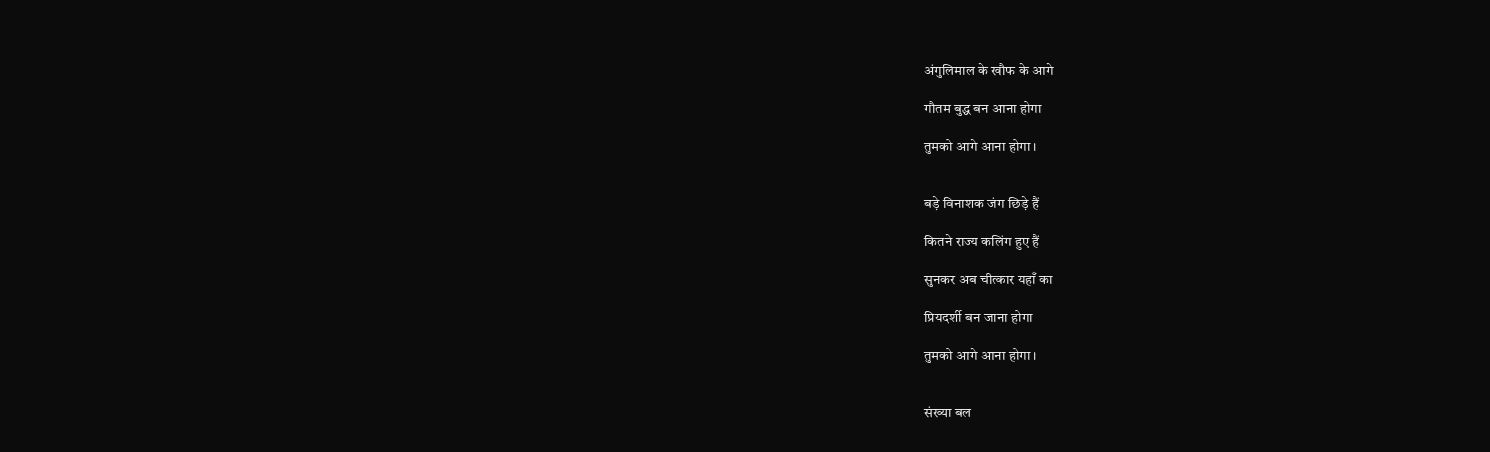अंगुलिमाल के खौफ के आगे

गौतम बुद्ध बन आना होगा

तुमको आगे आना होगा।


बड़े विनाशक जंग छिड़े हैं

कितने राज्य कलिंग हुए हैं

सुनकर अब चीत्कार यहाँ का

प्रियदर्शी बन जाना होगा

तुमको आगे आना होगा।


संख्या बल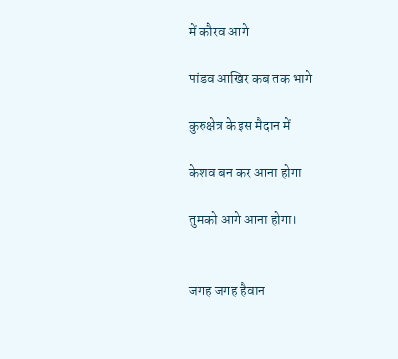में कौरव आगे

पांडव आखिर कब तक भागे

कुरुक्षेत्र के इस मैदान में

केशव बन कर आना होगा

तुमको आगे आना होगा।


जगह जगह हैवान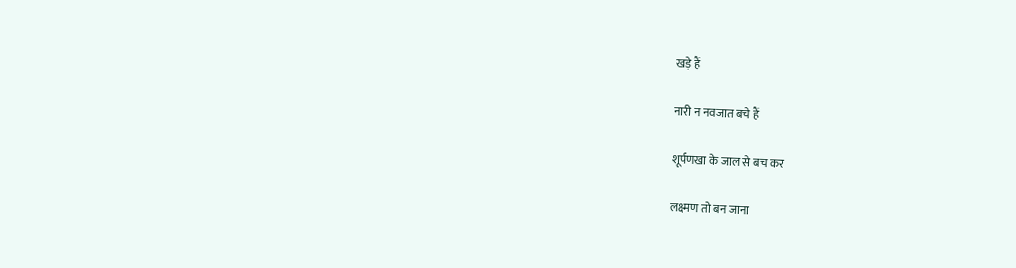खड़े हैं

नारी न नवजात बचे हैं

शूर्पणखा के जाल से बच कर

लक्ष्मण तो बन जाना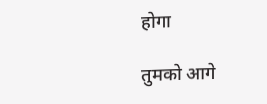होगा

तुमको आगे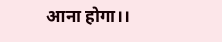आना होगा।।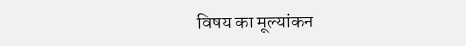विषय का मूल्यांकन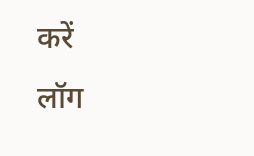करें
लॉग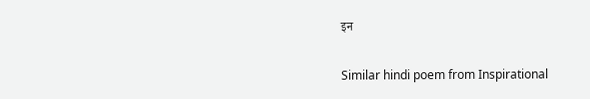इन

Similar hindi poem from Inspirational